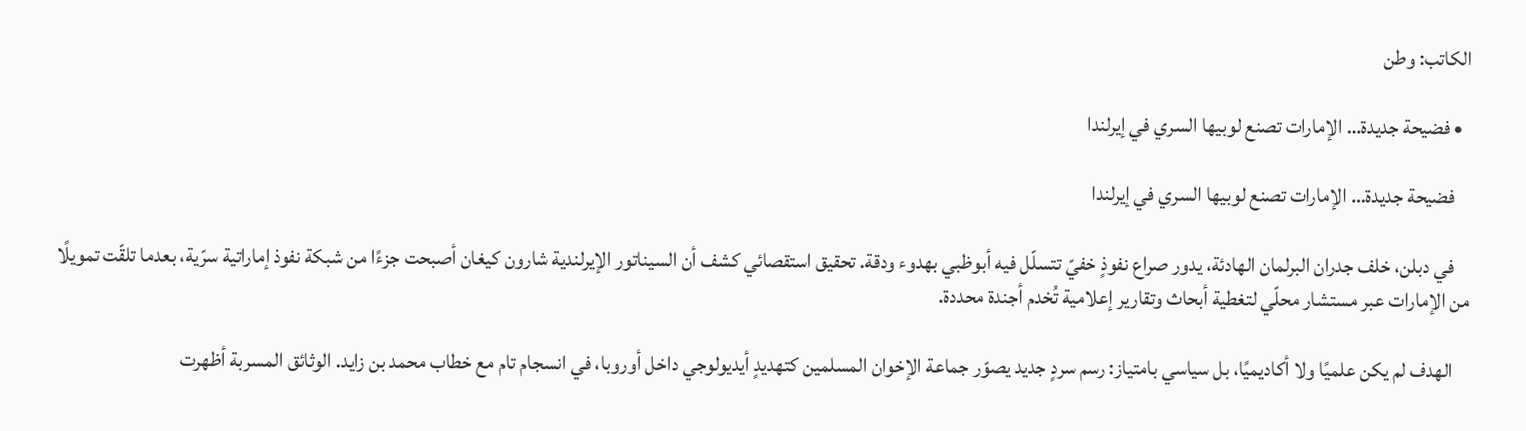الكاتب: وطن

  • فضيحة جديدة… الإمارات تصنع لوبيها السري في إيرلندا

    فضيحة جديدة… الإمارات تصنع لوبيها السري في إيرلندا

    في دبلن، خلف جدران البرلمان الهادئة، يدور صراع نفوذٍ خفيّ تتسلّل فيه أبوظبي بهدوء ودقة. تحقيق استقصائي كشف أن السيناتور الإيرلندية شارون كيغان أصبحت جزءًا من شبكة نفوذ إماراتية سرّية، بعدما تلقّت تمويلًا من الإمارات عبر مستشار محلّي لتغطية أبحاث وتقارير إعلامية تُخدم أجندة محددة.

    الهدف لم يكن علميًا ولا أكاديميًا، بل سياسي بامتياز: رسم سردٍ جديد يصوّر جماعة الإخوان المسلمين كتهديدٍ أيديولوجي داخل أوروبا، في انسجام تام مع خطاب محمد بن زايد. الوثائق المسربة أظهرت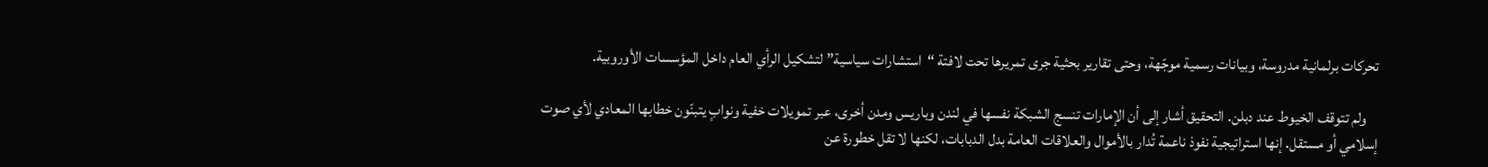تحركات برلمانية مدروسة، وبيانات رسمية موجّهة، وحتى تقارير بحثية جرى تمريرها تحت لافتة “استشارات سياسية” لتشكيل الرأي العام داخل المؤسسات الأوروبية.

    ولم تتوقف الخيوط عند دبلن. التحقيق أشار إلى أن الإمارات تنسج الشبكة نفسها في لندن وباريس ومدن أخرى، عبر تمويلات خفية ونوابٍ يتبنّون خطابها المعادي لأي صوت إسلامي أو مستقل. إنها استراتيجية نفوذ ناعمة تُدار بالأموال والعلاقات العامة بدل الدبابات، لكنها لا تقل خطورة عن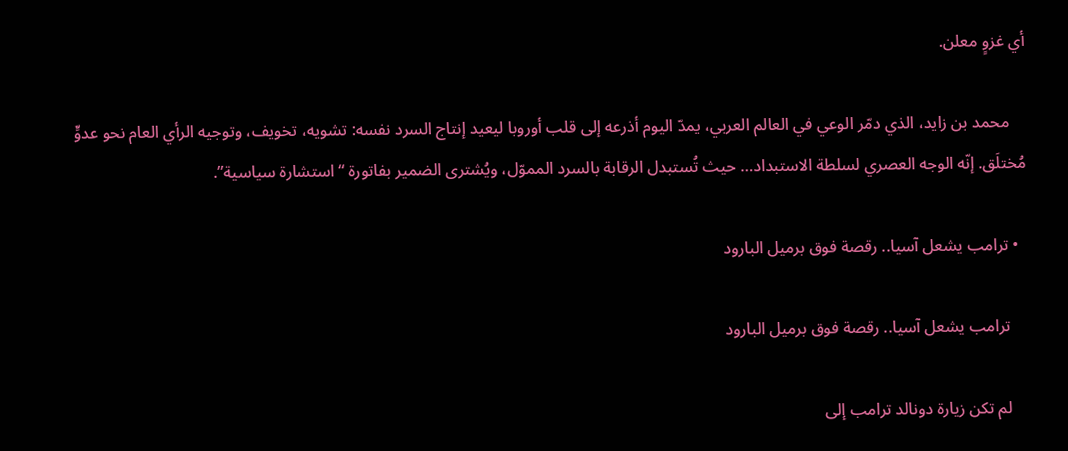أي غزوٍ معلن.

    محمد بن زايد، الذي دمّر الوعي في العالم العربي، يمدّ اليوم أذرعه إلى قلب أوروبا ليعيد إنتاج السرد نفسه: تشويه، تخويف، وتوجيه الرأي العام نحو عدوٍّ مُختلَق. إنّه الوجه العصري لسلطة الاستبداد… حيث تُستبدل الرقابة بالسرد المموّل، ويُشترى الضمير بفاتورة “استشارة سياسية”.

  • ترامب يشعل آسيا.. رقصة فوق برميل البارود

    ترامب يشعل آسيا.. رقصة فوق برميل البارود

    لم تكن زيارة دونالد ترامب إلى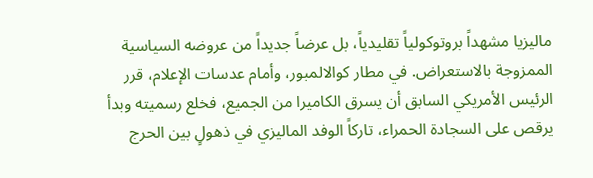ماليزيا مشهداً بروتوكولياً تقليدياً، بل عرضاً جديداً من عروضه السياسية الممزوجة بالاستعراض. في مطار كوالالمبور، وأمام عدسات الإعلام، قرر الرئيس الأمريكي السابق أن يسرق الكاميرا من الجميع، فخلع رسميته وبدأ يرقص على السجادة الحمراء، تاركاً الوفد الماليزي في ذهولٍ بين الحرج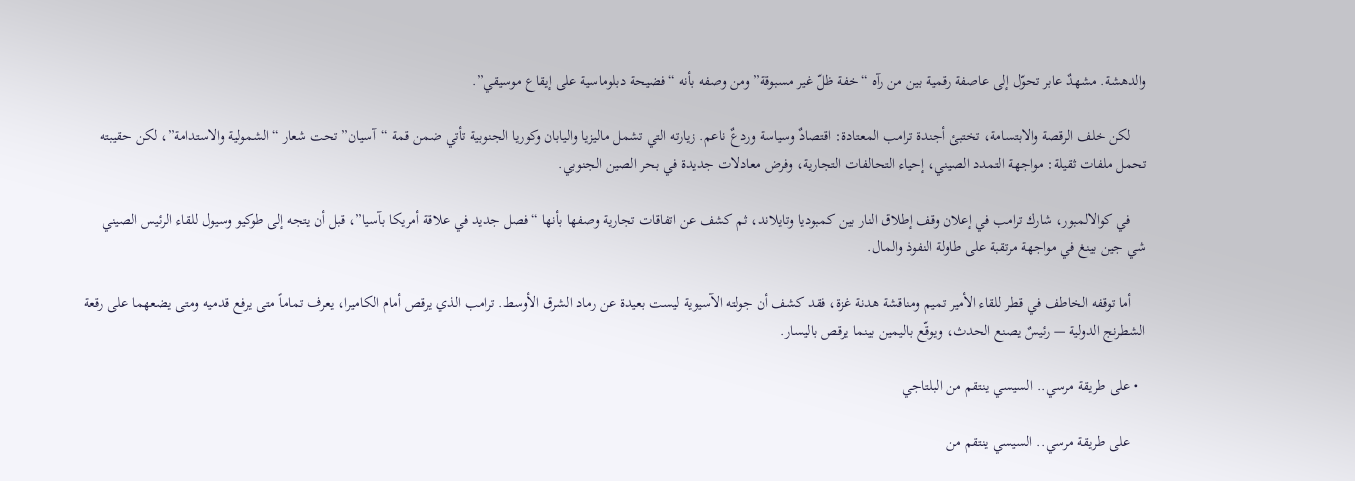والدهشة. مشهدٌ عابر تحوّل إلى عاصفة رقمية بين من رآه “خفة ظلّ غير مسبوقة” ومن وصفه بأنه “فضيحة دبلوماسية على إيقاع موسيقي”.

    لكن خلف الرقصة والابتسامة، تختبئ أجندة ترامب المعتادة: اقتصادٌ وسياسة وردعٌ ناعم. زيارته التي تشمل ماليزيا واليابان وكوريا الجنوبية تأتي ضمن قمة “آسيان” تحت شعار “الشمولية والاستدامة”، لكن حقيبته تحمل ملفات ثقيلة: مواجهة التمدد الصيني، إحياء التحالفات التجارية، وفرض معادلات جديدة في بحر الصين الجنوبي.

    في كوالالمبور، شارك ترامب في إعلان وقف إطلاق النار بين كمبوديا وتايلاند، ثم كشف عن اتفاقات تجارية وصفها بأنها “فصل جديد في علاقة أمريكا بآسيا”، قبل أن يتجه إلى طوكيو وسيول للقاء الرئيس الصيني شي جين بينغ في مواجهة مرتقبة على طاولة النفوذ والمال.

    أما توقفه الخاطف في قطر للقاء الأمير تميم ومناقشة هدنة غزة، فقد كشف أن جولته الآسيوية ليست بعيدة عن رماد الشرق الأوسط. ترامب الذي يرقص أمام الكاميرا، يعرف تماماً متى يرفع قدميه ومتى يضعهما على رقعة الشطرنج الدولية — رئيسٌ يصنع الحدث، ويوقّع باليمين بينما يرقص باليسار.

  • على طريقة مرسي.. السيسي ينتقم من البلتاجي

    على طريقة مرسي.. السيسي ينتقم من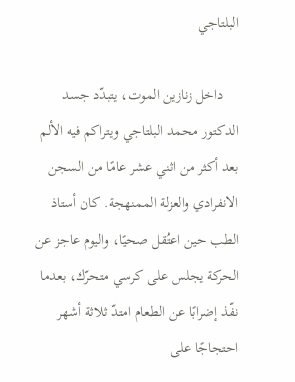البلتاجي

    داخل زنازين الموت، يتبدّد جسد الدكتور محمد البلتاجي ويتراكم فيه الألم بعد أكثر من اثني عشر عامًا من السجن الانفرادي والعزلة الممنهجة. كان أستاذ الطب حين اعتُقل صحيًا، واليوم عاجز عن الحركة يجلس على كرسي متحرّك، بعدما نفّذ إضرابًا عن الطعام امتدّ ثلاثة أشهر احتجاجًا على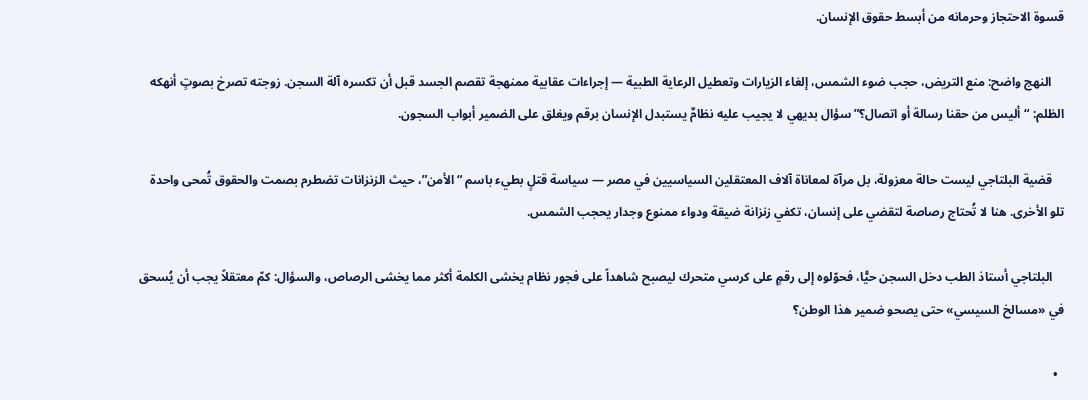قسوة الاحتجاز وحرمانه من أبسط حقوق الإنسان.

    النهج واضح: منع التريض، حجب ضوء الشمس، إلغاء الزيارات وتعطيل الرعاية الطبية — إجراءات عقابية ممنهجة تقصم الجسد قبل أن تكسره آلة السجن. زوجته تصرخ بصوتٍ أنهكه الظلم: “أليس من حقنا رسالة أو اتصال؟” سؤال بديهي لا يجيب عليه نظامٌ يستبدل الإنسان برقم ويغلق على الضمير أبواب السجون.

    قضية البلتاجي ليست حالة معزولة، بل مرآة لمعاناة آلاف المعتقلين السياسيين في مصر — سياسة قتلٍ بطيء باسم “الأمن”، حيث الزنزانات تضطرم بصمت والحقوق تُمحى واحدة تلو الأخرى. هنا لا تُحتاج رصاصة لتقضي على إنسان، تكفي زنزانة ضيقة ودواء ممنوع وجدار يحجب الشمس.

    البلتاجي أستاذ الطب دخل السجن حيًّا، فحوّلوه إلى رقمٍ على كرسي متحرك ليصبح شاهداً على فجور نظام يخشى الكلمة أكثر مما يخشى الرصاص، والسؤال: كمّ معتقلاً يجب أن يُسحق في «مسالخ السيسي» حتى يصحو ضمير هذا الوطن؟

  •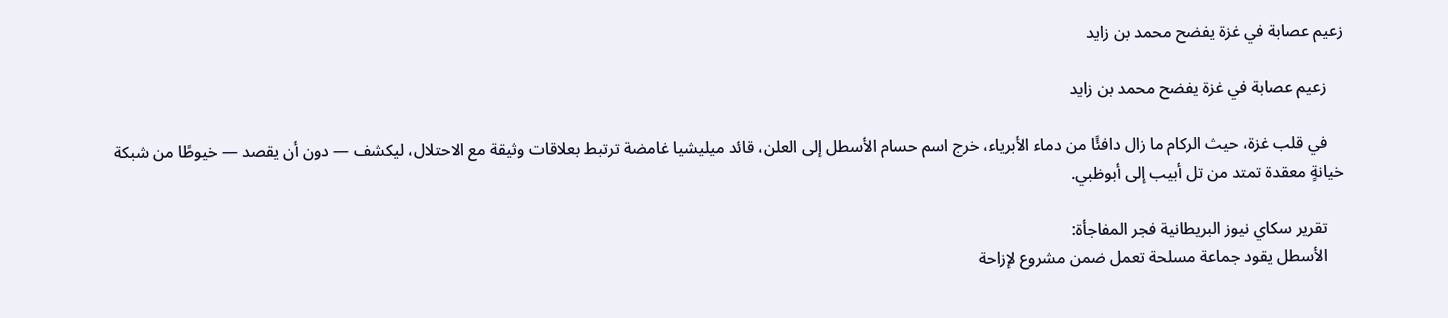زعيم عصابة في غزة يفضح محمد بن زايد

    زعيم عصابة في غزة يفضح محمد بن زايد

    في قلب غزة، حيث الركام ما زال دافئًا من دماء الأبرياء، خرج اسم حسام الأسطل إلى العلن، قائد ميليشيا غامضة ترتبط بعلاقات وثيقة مع الاحتلال، ليكشف — دون أن يقصد — خيوطًا من شبكة خيانةٍ معقدة تمتد من تل أبيب إلى أبوظبي.

    تقرير سكاي نيوز البريطانية فجر المفاجأة:
    الأسطل يقود جماعة مسلحة تعمل ضمن مشروع لإزاحة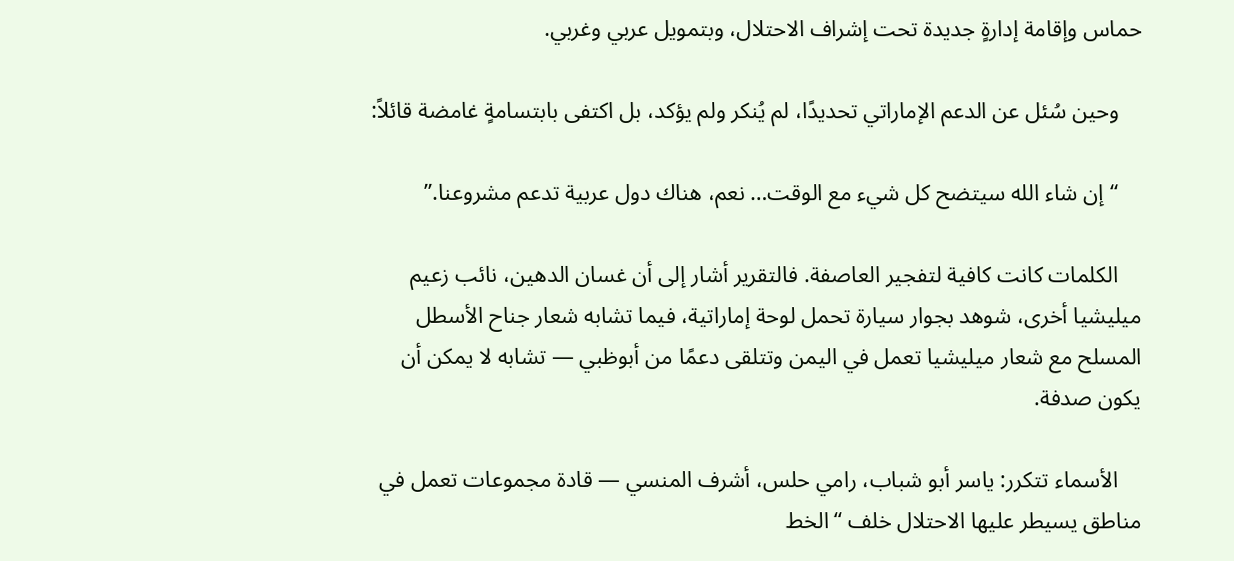حماس وإقامة إدارةٍ جديدة تحت إشراف الاحتلال، وبتمويل عربي وغربي.

    وحين سُئل عن الدعم الإماراتي تحديدًا، لم يُنكر ولم يؤكد، بل اكتفى بابتسامةٍ غامضة قائلاً:

    “إن شاء الله سيتضح كل شيء مع الوقت… نعم، هناك دول عربية تدعم مشروعنا.”

    الكلمات كانت كافية لتفجير العاصفة. فالتقرير أشار إلى أن غسان الدهين، نائب زعيم ميليشيا أخرى، شوهد بجوار سيارة تحمل لوحة إماراتية، فيما تشابه شعار جناح الأسطل المسلح مع شعار ميليشيا تعمل في اليمن وتتلقى دعمًا من أبوظبي — تشابه لا يمكن أن يكون صدفة.

    الأسماء تتكرر: ياسر أبو شباب، رامي حلس، أشرف المنسي — قادة مجموعات تعمل في مناطق يسيطر عليها الاحتلال خلف “الخط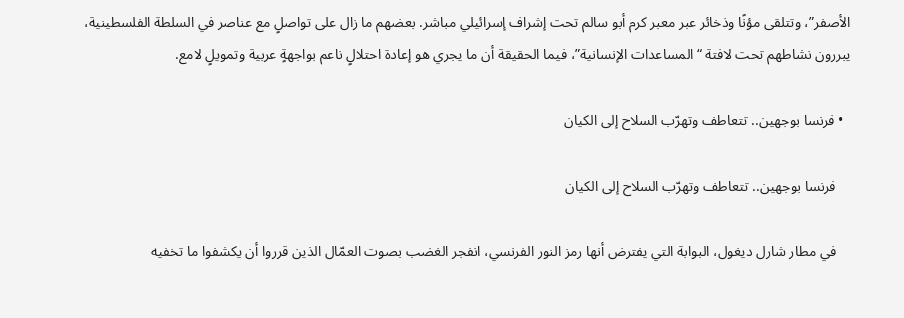الأصفر”، وتتلقى مؤنًا وذخائر عبر معبر كرم أبو سالم تحت إشراف إسرائيلي مباشر. بعضهم ما زال على تواصلٍ مع عناصر في السلطة الفلسطينية، يبررون نشاطهم تحت لافتة “المساعدات الإنسانية”، فيما الحقيقة أن ما يجري هو إعادة احتلالٍ ناعم بواجهةٍ عربية وتمويلٍ لامع.

  • فرنسا بوجهين.. تتعاطف وتهرّب السلاح إلى الكيان

    فرنسا بوجهين.. تتعاطف وتهرّب السلاح إلى الكيان

    في مطار شارل ديغول، البوابة التي يفترض أنها رمز النور الفرنسي، انفجر الغضب بصوت العمّال الذين قرروا أن يكشفوا ما تخفيه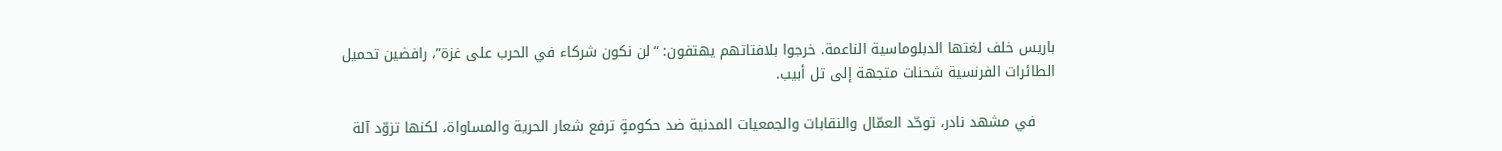باريس خلف لغتها الدبلوماسية الناعمة. خرجوا بلافتاتهم يهتفون: “لن نكون شركاء في الحرب على غزة”، رافضين تحميل الطائرات الفرنسية شحنات متجهة إلى تل أبيب.

    في مشهد نادر، توحّد العمّال والنقابات والجمعيات المدنية ضد حكومةٍ ترفع شعار الحرية والمساواة، لكنها تزوّد آلة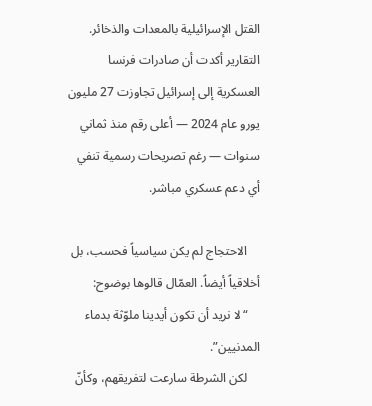القتل الإسرائيلية بالمعدات والذخائر. التقارير أكدت أن صادرات فرنسا العسكرية إلى إسرائيل تجاوزت 27 مليون يورو عام 2024 — أعلى رقم منذ ثماني سنوات — رغم تصريحات رسمية تنفي أي دعم عسكري مباشر.

    الاحتجاج لم يكن سياسياً فحسب، بل أخلاقياً أيضاً. العمّال قالوها بوضوح:
    “لا نريد أن تكون أيدينا ملوّثة بدماء المدنيين”.
    لكن الشرطة سارعت لتفريقهم، وكأنّ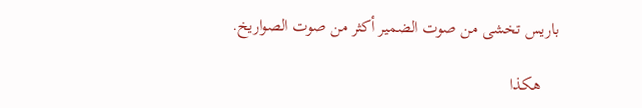باريس تخشى من صوت الضمير أكثر من صوت الصواريخ.

    هكذا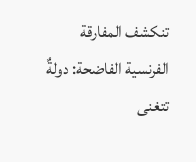تنكشف المفارقة الفرنسية الفاضحة: دولةٌ تتغنى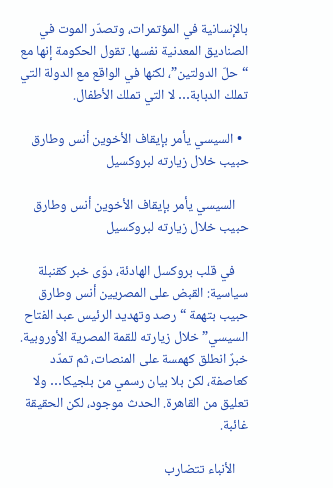بالإنسانية في المؤتمرات، وتصدّر الموت في الصناديق المعدنية نفسها. تقول الحكومة إنها مع “حلّ الدولتين”، لكنها في الواقع مع الدولة التي تملك الدبابة… لا التي تملك الأطفال.

  • السيسي يأمر بإيقاف الأخوين أنس وطارق حبيب خلال زيارته لبروكسيل

    السيسي يأمر بإيقاف الأخوين أنس وطارق حبيب خلال زيارته لبروكسيل

    في قلب بروكسل الهادئة، دوّى خبر كقنبلة سياسية: القبض على المصريين أنس وطارق حبيب بتهمة “رصد وتهديد الرئيس عبد الفتاح السيسي” خلال زيارته للقمة المصرية الأوروبية. خبرٌ انطلق كهمسة على المنصات، ثم تمدّد كعاصفة، لكن بلا بيان رسمي من بلجيكا… ولا تعليق من القاهرة. الحدث موجود، لكن الحقيقة غائبة.

    الأنباء تتضارب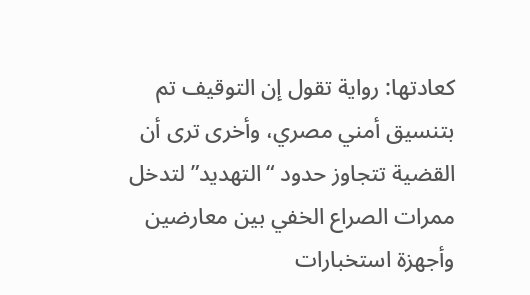كعادتها: رواية تقول إن التوقيف تم بتنسيق أمني مصري، وأخرى ترى أن القضية تتجاوز حدود “التهديد” لتدخل ممرات الصراع الخفي بين معارضين وأجهزة استخبارات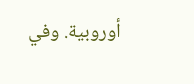أوروبية. وفي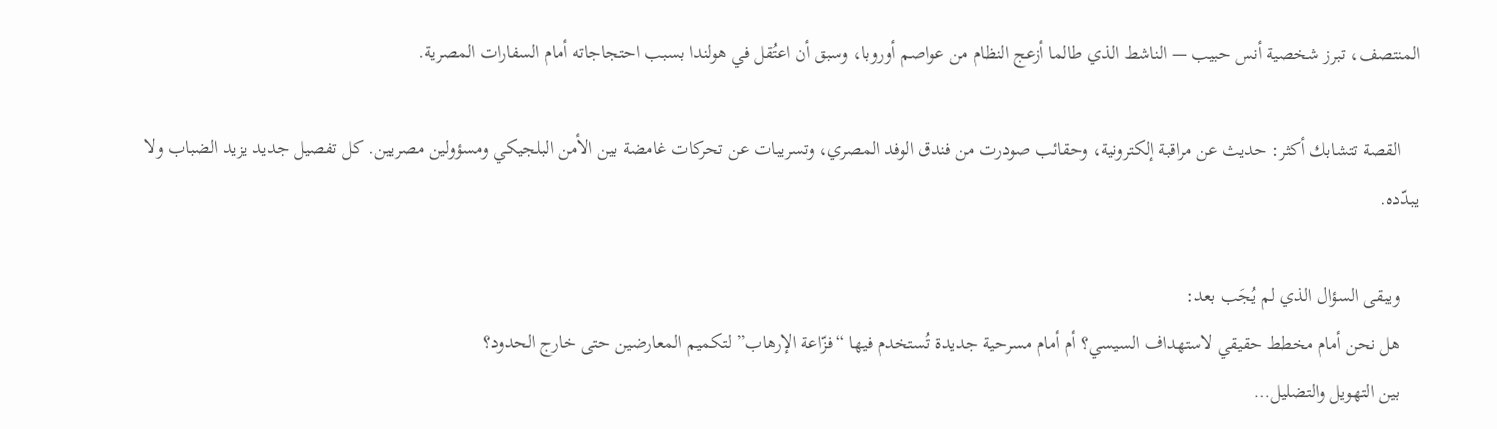المنتصف، تبرز شخصية أنس حبيب — الناشط الذي طالما أزعج النظام من عواصم أوروبا، وسبق أن اعتُقل في هولندا بسبب احتجاجاته أمام السفارات المصرية.

    القصة تتشابك أكثر: حديث عن مراقبة إلكترونية، وحقائب صودرت من فندق الوفد المصري، وتسريبات عن تحركات غامضة بين الأمن البلجيكي ومسؤولين مصريين. كل تفصيل جديد يزيد الضباب ولا يبدّده.

    ويبقى السؤال الذي لم يُجَب بعد:
    هل نحن أمام مخطط حقيقي لاستهداف السيسي؟ أم أمام مسرحية جديدة تُستخدم فيها “فزّاعة الإرهاب” لتكميم المعارضين حتى خارج الحدود؟
    بين التهويل والتضليل…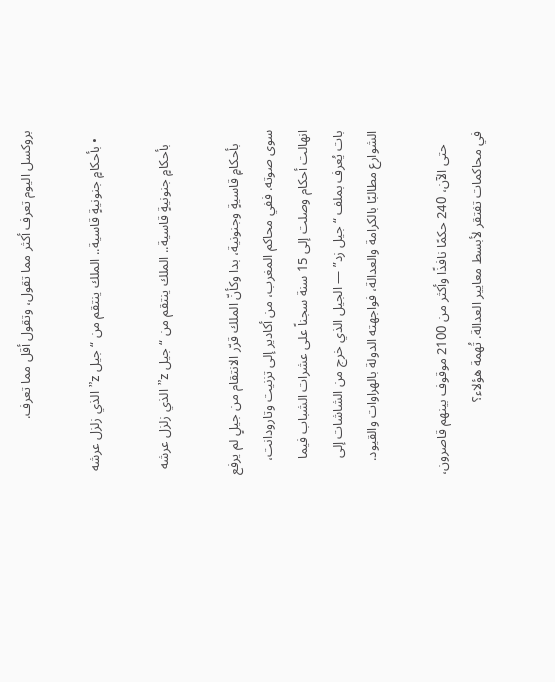بروكسل اليوم تعرف أكثر مما تقول، وتقول أقل مما تعرف.

  • بأحكامٍ جنونيةٍ قاسية.. الملك ينتقم من “جيل z” الذي زلزل عرشه

    بأحكامٍ جنونيةٍ قاسية.. الملك ينتقم من “جيل z” الذي زلزل عرشه

    بأحكامٍ قاسيةٍ وجنونية، بدا وكأنّ الملك قرّر الانتقام من جيلٍ لم يرفع سوى صوته. ففي محاكم المغرب، من أكادير إلى تزنيت وتارودانت، انهالت أحكام وصلت إلى 15 سنة سجناً على عشرات الشباب فيما بات يُعرف بملف “جيل زد” — الجيل الذي خرج من الشاشات إلى الشوارع مطالبًا بالكرامة والعدالة، فواجهته الدولة بالهراوات والقيود.

    حتى الآن، 240 حكمًا نافذًا وأكثر من 2100 موقوف بينهم قاصرون، في محاكمات تفتقر لأبسط معايير العدالة. تُهمة هؤلاء؟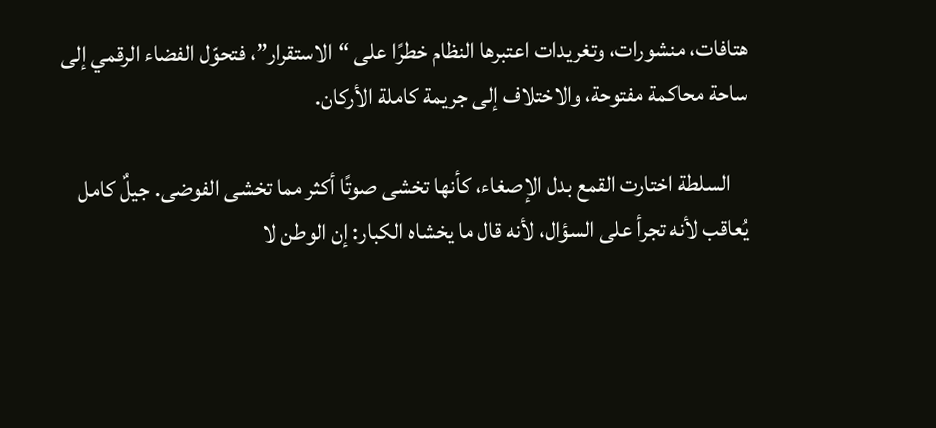هتافات، منشورات، وتغريدات اعتبرها النظام خطرًا على “الاستقرار”، فتحوّل الفضاء الرقمي إلى ساحة محاكمة مفتوحة، والاختلاف إلى جريمة كاملة الأركان.

    السلطة اختارت القمع بدل الإصغاء، كأنها تخشى صوتًا أكثر مما تخشى الفوضى. جيلٌ كامل يُعاقب لأنه تجرأ على السؤال، لأنه قال ما يخشاه الكبار: إن الوطن لا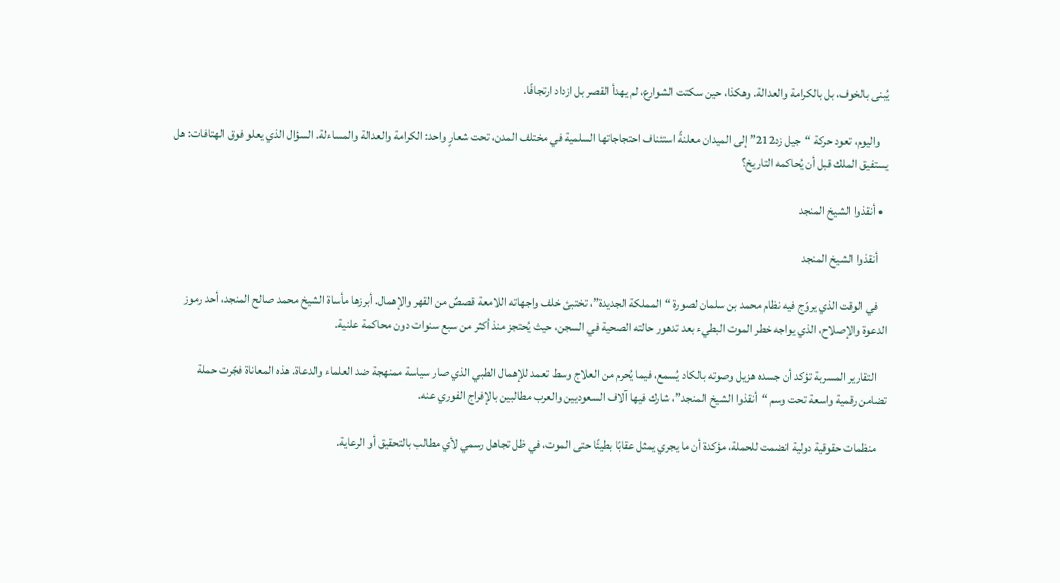يُبنى بالخوف، بل بالكرامة والعدالة. وهكذا، حين سكتت الشوارع، لم يهدأ القصر بل ازداد ارتجافًا.

    واليوم، تعود حركة “جيل زد212” إلى الميدان معلنةً استئناف احتجاجاتها السلمية في مختلف المدن، تحت شعارٍ واحد: الكرامة والعدالة والمساءلة. السؤال الذي يعلو فوق الهتافات: هل يستفيق الملك قبل أن يُحاكمه التاريخ؟

  • أنقذوا الشيخ المنجد

    أنقذوا الشيخ المنجد

    في الوقت الذي يروّج فيه نظام محمد بن سلمان لصورة “المملكة الجديدة”، تختبئ خلف واجهاته اللامعة قصصٌ من القهر والإهمال. أبرزها مأساة الشيخ محمد صالح المنجد، أحد رموز الدعوة والإصلاح، الذي يواجه خطر الموت البطيء بعد تدهور حالته الصحية في السجن، حيث يُحتجز منذ أكثر من سبع سنوات دون محاكمة علنية.

    التقارير المسربة تؤكد أن جسده هزيل وصوته بالكاد يُسمع، فيما يُحرم من العلاج وسط تعمد للإهمال الطبي الذي صار سياسة ممنهجة ضد العلماء والدعاة. هذه المعاناة فجّرت حملة تضامن رقمية واسعة تحت وسم “أنقذوا الشيخ المنجد”، شارك فيها آلاف السعوديين والعرب مطالبين بالإفراج الفوري عنه.

    منظمات حقوقية دولية انضمت للحملة، مؤكدة أن ما يجري يمثل عقابًا بطيئًا حتى الموت، في ظل تجاهل رسمي لأي مطالب بالتحقيق أو الرعاية.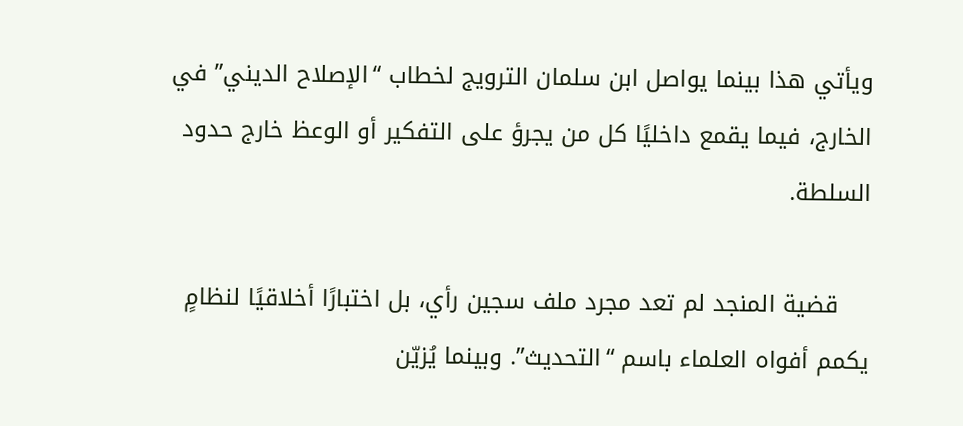ويأتي هذا بينما يواصل ابن سلمان الترويج لخطاب “الإصلاح الديني” في الخارج، فيما يقمع داخليًا كل من يجرؤ على التفكير أو الوعظ خارج حدود السلطة.

    قضية المنجد لم تعد مجرد ملف سجين رأي، بل اختبارًا أخلاقيًا لنظامٍ يكمم أفواه العلماء باسم “التحديث”. وبينما يُزيّن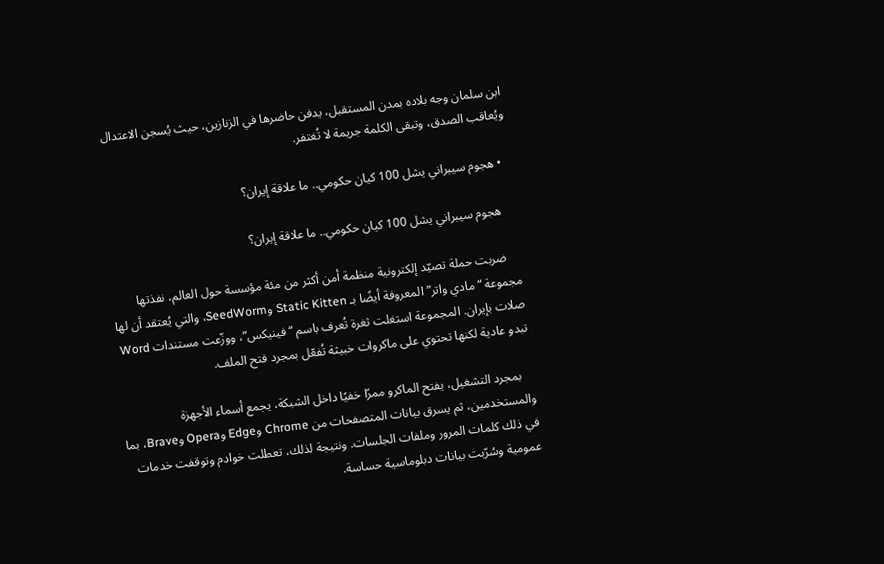ابن سلمان وجه بلاده بمدن المستقبل، يدفن حاضرها في الزنازين، حيث يُسجن الاعتدال ويُعاقب الصدق، وتبقى الكلمة جريمة لا تُغتفر.

  • هجوم سيبراني يشل 100 كيان حكومي.. ما علاقة إيران؟

    هجوم سيبراني يشل 100 كيان حكومي.. ما علاقة إيران؟

    ضربت حملة تصيّد إلكترونية منظمة أمن أكثر من مئة مؤسسة حول العالم، نفذتها مجموعة “مادي واتر” المعروفة أيضًا بـ Static Kitten وSeedWorm، والتي يُعتقد أن لها صلات بإيران. المجموعة استغلت ثغرة تُعرف باسم “فينيكس”، ووزّعت مستندات Word تبدو عادية لكنها تحتوي على ماكروات خبيثة تُفعّل بمجرد فتح الملف.

    بمجرد التشغيل، يفتح الماكرو ممرًا خفيًا داخل الشبكة، يجمع أسماء الأجهزة والمستخدمين، ثم يسرق بيانات المتصفحات من Chrome وEdge وOpera وBrave، بما في ذلك كلمات المرور وملفات الجلسات. ونتيجة لذلك، تعطلت خوادم وتوقفت خدمات عمومية وسُرّبت بيانات دبلوماسية حساسة.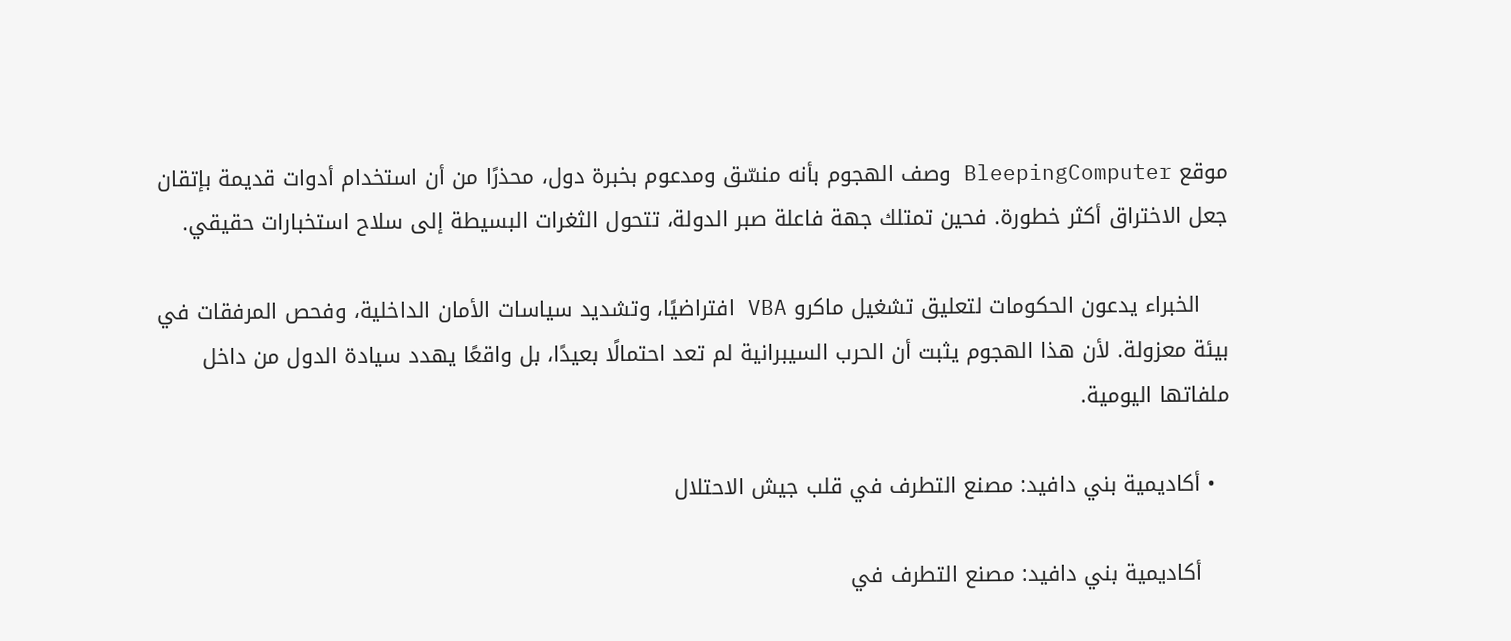موقع BleepingComputer وصف الهجوم بأنه منسّق ومدعوم بخبرة دول، محذرًا من أن استخدام أدوات قديمة بإتقان جعل الاختراق أكثر خطورة. فحين تمتلك جهة فاعلة صبر الدولة، تتحول الثغرات البسيطة إلى سلاح استخبارات حقيقي.

    الخبراء يدعون الحكومات لتعليق تشغيل ماكرو VBA افتراضيًا، وتشديد سياسات الأمان الداخلية، وفحص المرفقات في بيئة معزولة. لأن هذا الهجوم يثبت أن الحرب السيبرانية لم تعد احتمالًا بعيدًا، بل واقعًا يهدد سيادة الدول من داخل ملفاتها اليومية.

  • أكاديمية بني دافيد: مصنع التطرف في قلب جيش الاحتلال

    أكاديمية بني دافيد: مصنع التطرف في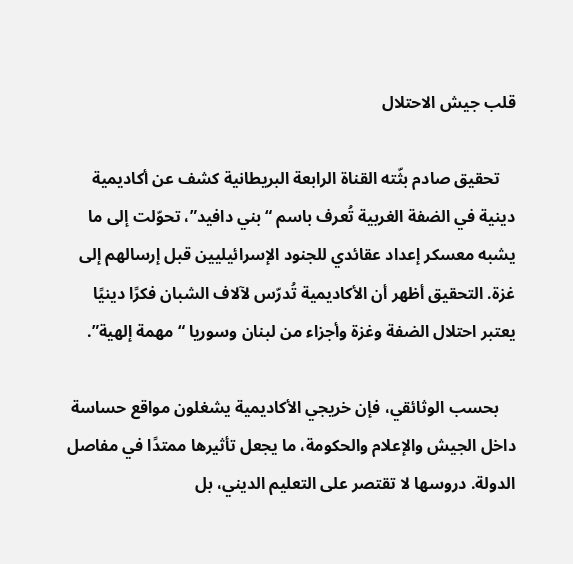قلب جيش الاحتلال

    تحقيق صادم بثّته القناة الرابعة البريطانية كشف عن أكاديمية دينية في الضفة الغربية تُعرف باسم “بني دافيد”، تحوّلت إلى ما يشبه معسكر إعداد عقائدي للجنود الإسرائيليين قبل إرسالهم إلى غزة. التحقيق أظهر أن الأكاديمية تُدرّس لآلاف الشبان فكرًا دينيًا يعتبر احتلال الضفة وغزة وأجزاء من لبنان وسوريا “مهمة إلهية”.

    بحسب الوثائقي، فإن خريجي الأكاديمية يشغلون مواقع حساسة داخل الجيش والإعلام والحكومة، ما يجعل تأثيرها ممتدًا في مفاصل الدولة. دروسها لا تقتصر على التعليم الديني، بل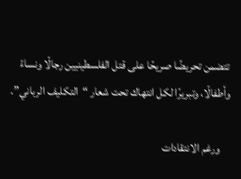تتضمن تحريضًا صريحًا على قتل الفلسطينيين رجالًا ونساءً وأطفالًا، وتبريرًا لكل انتهاك تحت شعار “التكليف الرباني”.

    ورغم الانتقادات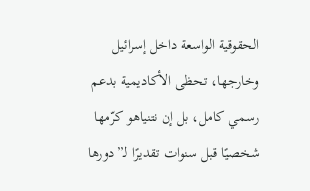الحقوقية الواسعة داخل إسرائيل وخارجها، تحظى الأكاديمية بدعم رسمي كامل، بل إن نتنياهو كرّمها شخصيًا قبل سنوات تقديرًا لـ”دورها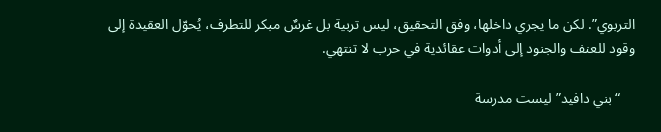التربوي”. لكن ما يجري داخلها، وفق التحقيق، ليس تربية بل غرسٌ مبكر للتطرف، يُحوّل العقيدة إلى وقود للعنف والجنود إلى أدوات عقائدية في حرب لا تنتهي.

    “بني دافيد” ليست مدرسة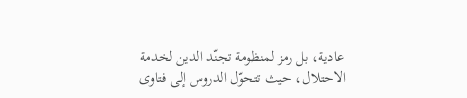عادية، بل رمز لمنظومة تجنّد الدين لخدمة الاحتلال، حيث تتحوّل الدروس إلى فتاوى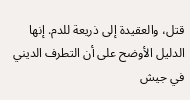قتل، والعقيدة إلى ذريعة للدم. إنها الدليل الأوضح على أن التطرف الديني في جيش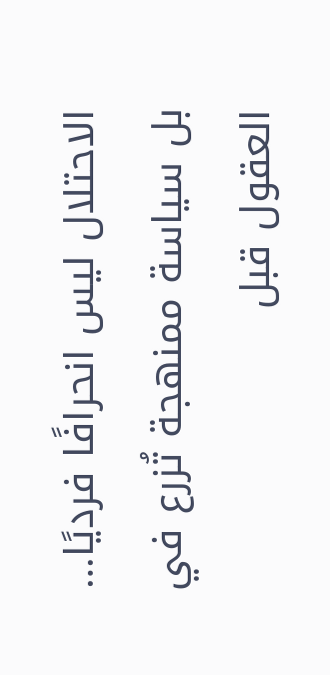الاحتلال ليس انحرافًا فرديًا… بل سياسة ممنهجة تُزرع في العقول قبل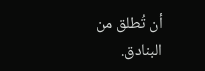أن تُطلق من البنادق.